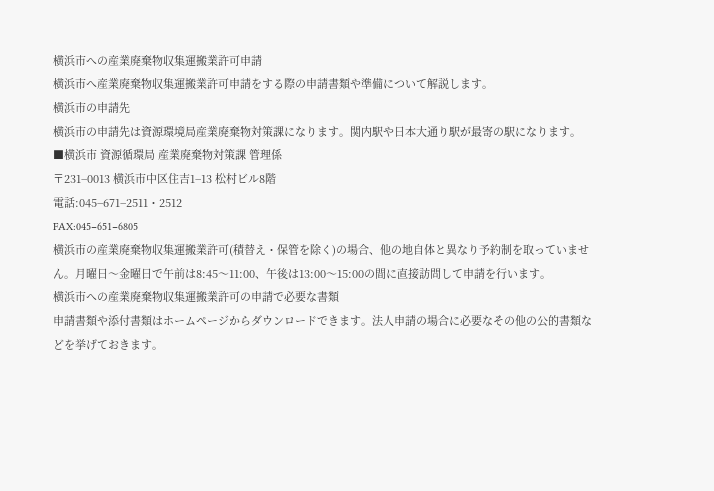横浜市への産業廃棄物収集運搬業許可申請
横浜市へ産業廃棄物収集運搬業許可申請をする際の申請書類や準備について解説します。
横浜市の申請先
横浜市の申請先は資源環境局産業廃棄物対策課になります。関内駅や日本大通り駅が最寄の駅になります。
■横浜市 資源循環局 産業廃棄物対策課 管理係
〒231−0013 横浜市中区住吉1−13 松村ビル8階
電話:045−671−2511・2512
FAX:045−651−6805
横浜市の産業廃棄物収集運搬業許可(積替え・保管を除く)の場合、他の地自体と異なり予約制を取っていません。月曜日〜金曜日で午前は8:45〜11:00、午後は13:00〜15:00の間に直接訪問して申請を行います。
横浜市への産業廃棄物収集運搬業許可の申請で必要な書類
申請書類や添付書類はホームページからダウンロードできます。法人申請の場合に必要なその他の公的書類などを挙げておきます。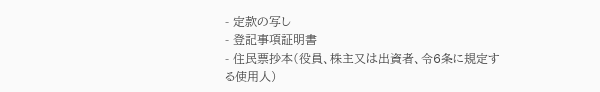- 定款の写し
- 登記事項証明書
- 住民票抄本(役員、株主又は出資者、令6条に規定する使用人)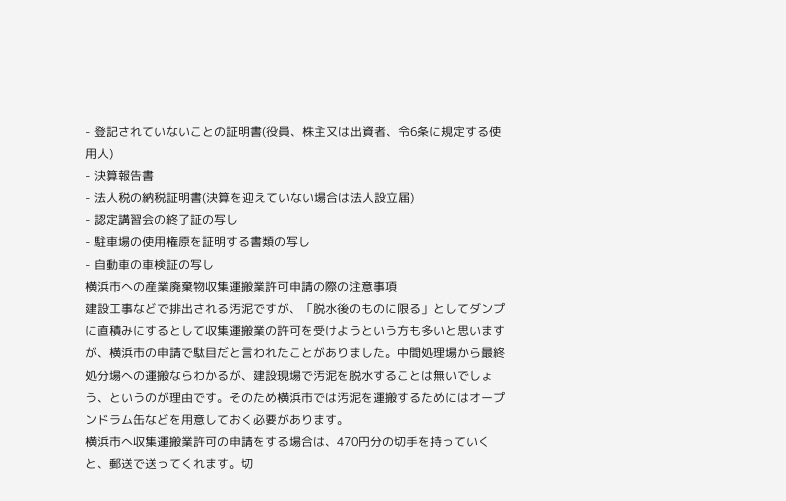- 登記されていないことの証明書(役員、株主又は出資者、令6条に規定する使用人)
- 決算報告書
- 法人税の納税証明書(決算を迎えていない場合は法人設立届)
- 認定講習会の終了証の写し
- 駐車場の使用権原を証明する書類の写し
- 自動車の車検証の写し
横浜市への産業廃棄物収集運搬業許可申請の際の注意事項
建設工事などで排出される汚泥ですが、「脱水後のものに限る」としてダンプに直積みにするとして収集運搬業の許可を受けようという方も多いと思いますが、横浜市の申請で駄目だと言われたことがありました。中間処理場から最終処分場への運搬ならわかるが、建設現場で汚泥を脱水することは無いでしょう、というのが理由です。そのため横浜市では汚泥を運搬するためにはオープンドラム缶などを用意しておく必要があります。
横浜市へ収集運搬業許可の申請をする場合は、470円分の切手を持っていくと、郵送で送ってくれます。切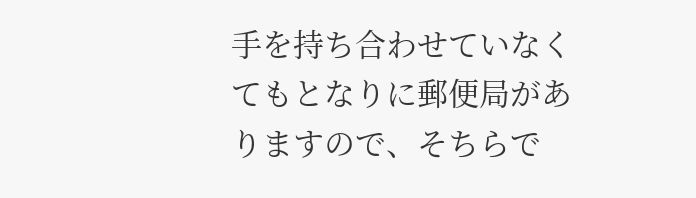手を持ち合わせていなくてもとなりに郵便局がありますので、そちらで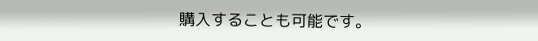購入することも可能です。